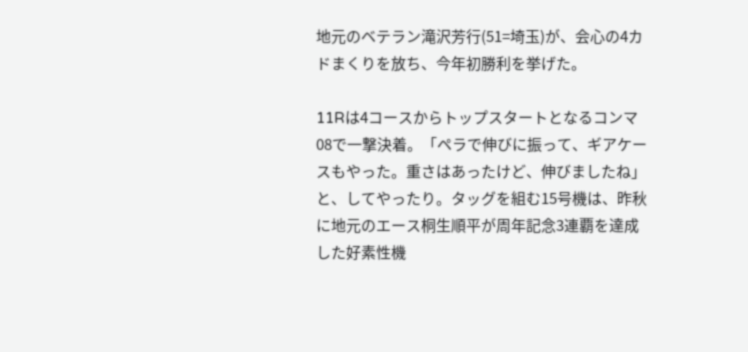地元のベテラン滝沢芳行(51=埼玉)が、会心の4カドまくりを放ち、今年初勝利を挙げた。

11Rは4コースからトップスタートとなるコンマ08で一撃決着。「ペラで伸びに振って、ギアケースもやった。重さはあったけど、伸びましたね」と、してやったり。タッグを組む15号機は、昨秋に地元のエース桐生順平が周年記念3連覇を達成した好素性機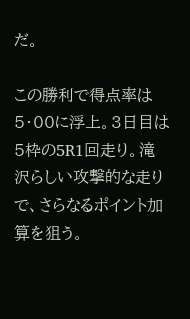だ。

この勝利で得点率は5・00に浮上。3日目は5枠の5R1回走り。滝沢らしい攻撃的な走りで、さらなるポイント加算を狙う。